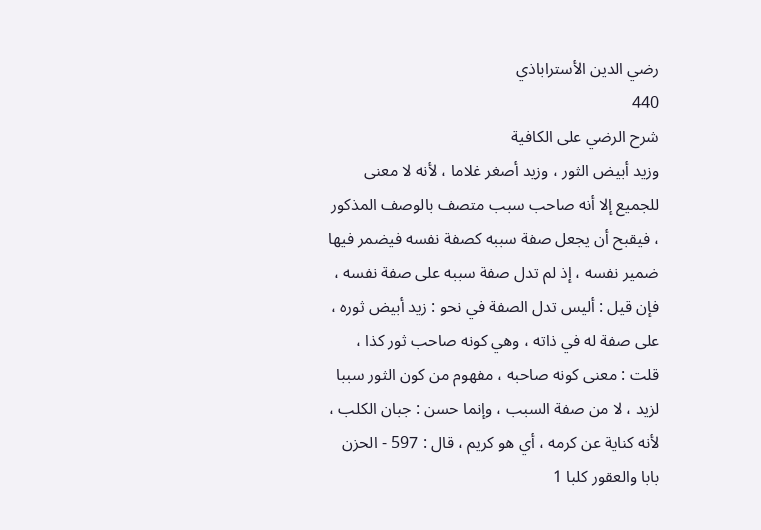رضي الدين الأستراباذي
440
شرح الرضي على الكافية
وزيد أبيض الثور ، وزيد أصغر غلاما ، لأنه لا معنى للجميع إلا أنه صاحب سبب متصف بالوصف المذكور ، فيقبح أن يجعل صفة سببه كصفة نفسه فيضمر فيها ضمير نفسه ، إذ لم تدل صفة سببه على صفة نفسه ، فإن قيل : أليس تدل الصفة في نحو : زيد أبيض ثوره ، على صفة له في ذاته ، وهي كونه صاحب ثور كذا ، قلت : معنى كونه صاحبه ، مفهوم من كون الثور سببا لزيد ، لا من صفة السبب ، وإنما حسن : جبان الكلب ، لأنه كناية عن كرمه ، أي هو كريم ، قال : 597 - الحزن بابا والعقور كلبا 1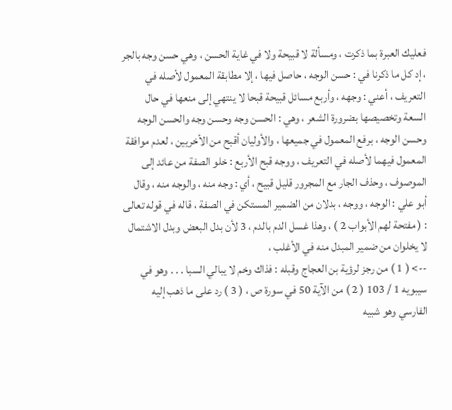فعليك العبرة بما ذكرت ، ومسألة لا قبيحة ولا في غاية الحسن ، وهي حسن وجه بالجر ، إد كل ما ذكرنا في : حسن الوجه ، حاصل فيها ، إلا مطابقة المعمول لأصله في التعريف ، أعني : وجهه ، وأربع مسائل قبيحة قبحا لا ينتهي إلى منعها في حال السعة وتخصيصها بضرورة الشعر ، وهي : الحسن وجه وحسن وجه والحسن الوجه وحسن الوجه ، برفع المعمول في جميعها ، والأوليان أقبح من الأخريين ، لعدم موافقة المعمول فيهما لأصله في التعريف ، ووجه قبح الأربع : خلو الصفة من عائد إلى الموصوف ، وحذف الجار مع المجرور قليل قبيح ، أي : وجه منه ، والوجه منه ، وقال أبو علي : الوجه ، ووجه ، بدلان من الضمير المستكن في الصفة ، قاله في قوله تعالى : ( مفتحة لهم الأبواب 2 ) ، وهذا غسل الدم بالدم ، 3 لأن بدل البعض وبدل الاشتمال لا يخلوان من ضمير المبدل منه في الأغلب ،
--> ( 1 ) من رجز لرؤية بن العجاج وقبله : فذاك وخم لا يبالي السبا . . . وهو في سيبويه 1 / 103 ( 2 ) من الآية 50 في سورة ص ، ( 3 ) رد على ما ذهب إليه الفارسي وهو شبيه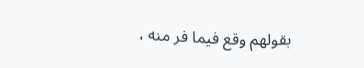بقولهم وقع فيما فر منه ،